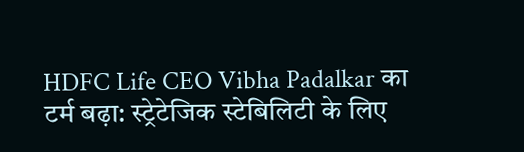HDFC Life CEO Vibha Padalkar का टर्म बढ़ा: स्ट्रेटेजिक स्टेबिलिटी के लिए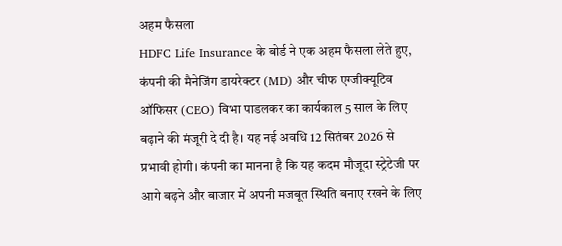अहम फैसला
HDFC Life Insurance के बोर्ड ने एक अहम फैसला लेते हुए, कंपनी की मैनेजिंग डायरेक्टर (MD) और चीफ एग्जीक्यूटिव ऑफिसर (CEO) विभा पाडलकर का कार्यकाल 5 साल के लिए बढ़ाने की मंजूरी दे दी है। यह नई अवधि 12 सितंबर 2026 से प्रभावी होगी। कंपनी का मानना है कि यह कदम मौजूदा स्ट्रेटेजी पर आगे बढ़ने और बाजार में अपनी मजबूत स्थिति बनाए रखने के लिए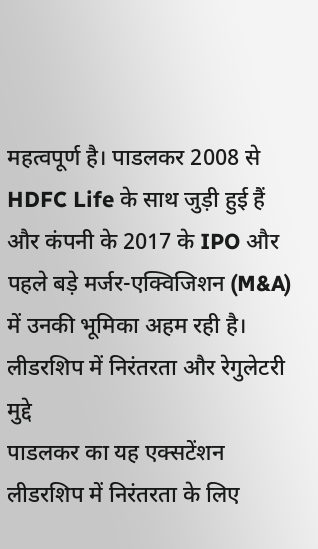महत्वपूर्ण है। पाडलकर 2008 से HDFC Life के साथ जुड़ी हुई हैं और कंपनी के 2017 के IPO और पहले बड़े मर्जर-एक्विजिशन (M&A) में उनकी भूमिका अहम रही है।
लीडरशिप में निरंतरता और रेगुलेटरी मुद्दे
पाडलकर का यह एक्सटेंशन लीडरशिप में निरंतरता के लिए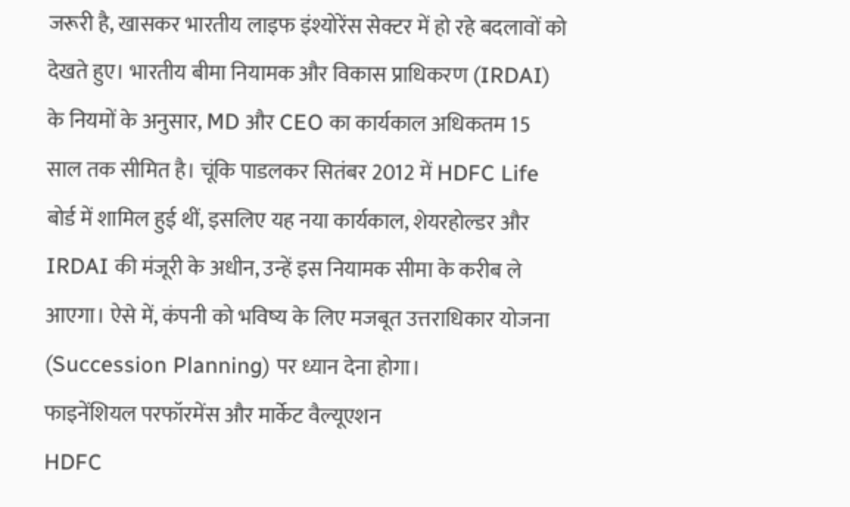जरूरी है, खासकर भारतीय लाइफ इंश्योरेंस सेक्टर में हो रहे बदलावों को देखते हुए। भारतीय बीमा नियामक और विकास प्राधिकरण (IRDAI) के नियमों के अनुसार, MD और CEO का कार्यकाल अधिकतम 15 साल तक सीमित है। चूंकि पाडलकर सितंबर 2012 में HDFC Life बोर्ड में शामिल हुई थीं, इसलिए यह नया कार्यकाल, शेयरहोल्डर और IRDAI की मंजूरी के अधीन, उन्हें इस नियामक सीमा के करीब ले आएगा। ऐसे में, कंपनी को भविष्य के लिए मजबूत उत्तराधिकार योजना (Succession Planning) पर ध्यान देना होगा।
फाइनेंशियल परफॉरमेंस और मार्केट वैल्यूएशन
HDFC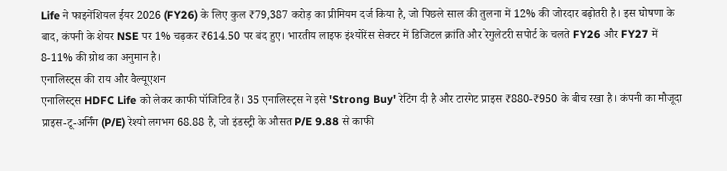Life ने फाइनेंशियल ईयर 2026 (FY26) के लिए कुल ₹79,387 करोड़ का प्रीमियम दर्ज किया है, जो पिछले साल की तुलना में 12% की जोरदार बढ़ोतरी है। इस घोषणा के बाद, कंपनी के शेयर NSE पर 1% चढ़कर ₹614.50 पर बंद हुए। भारतीय लाइफ इंश्योरेंस सेक्टर में डिजिटल क्रांति और रेगुलेटरी सपोर्ट के चलते FY26 और FY27 में 8-11% की ग्रोथ का अनुमान है।
एनालिस्ट्स की राय और वैल्यूएशन
एनालिस्ट्स HDFC Life को लेकर काफी पॉजिटिव हैं। 35 एनालिस्ट्स ने इसे 'Strong Buy' रेटिंग दी है और टारगेट प्राइस ₹880-₹950 के बीच रखा है। कंपनी का मौजूदा प्राइस-टू-अर्निंग (P/E) रेश्यो लगभग 68.88 है, जो इंडस्ट्री के औसत P/E 9.88 से काफी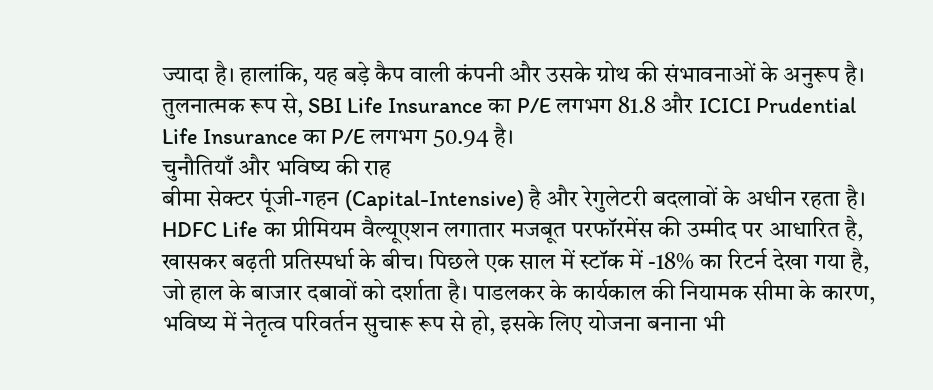ज्यादा है। हालांकि, यह बड़े कैप वाली कंपनी और उसके ग्रोथ की संभावनाओं के अनुरूप है। तुलनात्मक रूप से, SBI Life Insurance का P/E लगभग 81.8 और ICICI Prudential Life Insurance का P/E लगभग 50.94 है।
चुनौतियाँ और भविष्य की राह
बीमा सेक्टर पूंजी-गहन (Capital-Intensive) है और रेगुलेटरी बदलावों के अधीन रहता है। HDFC Life का प्रीमियम वैल्यूएशन लगातार मजबूत परफॉरमेंस की उम्मीद पर आधारित है, खासकर बढ़ती प्रतिस्पर्धा के बीच। पिछले एक साल में स्टॉक में -18% का रिटर्न देखा गया है, जो हाल के बाजार दबावों को दर्शाता है। पाडलकर के कार्यकाल की नियामक सीमा के कारण, भविष्य में नेतृत्व परिवर्तन सुचारू रूप से हो, इसके लिए योजना बनाना भी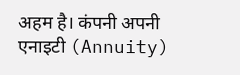अहम है। कंपनी अपनी एनाइटी (Annuity)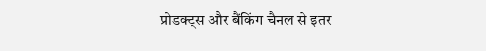प्रोडक्ट्स और बैंकिंग चैनल से इतर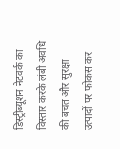डिस्ट्रीब्यूशन नेटवर्क का विस्तार करके लंबी अवधि की बचत और सुरक्षा उत्पादों पर फोकस कर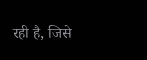रही है, जिसे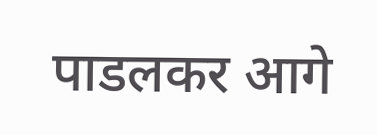पाडलकर आगे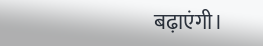बढ़ाएंगी।